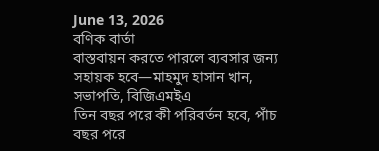June 13, 2026
বণিক বার্তা
বাস্তবায়ন করতে পারলে ব্যবসার জন্য সহায়ক হবে—মাহমুদ হাসান খান, সভাপতি, বিজিএমইএ
তিন বছর পরে কী পরিবর্তন হবে, পাঁচ বছর পরে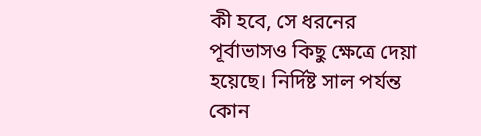কী হবে, সে ধরনের পূর্বাভাসও কিছু ক্ষেত্রে দেয়া হয়েছে। নির্দিষ্ট সাল পর্যন্ত কোন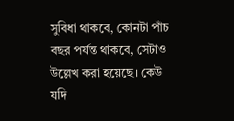সুবিধা থাকবে, কোনটা পাঁচ বছর পর্যন্ত থাকবে, সেটাও উল্লেখ করা হয়েছে। কেউ যদি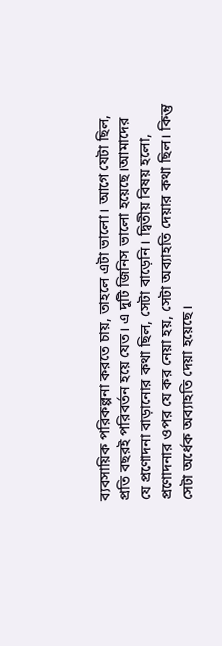ব্যবসায়িক পরিকল্পনা করতে চায়, তাহলে এটা ভালো। আগে যেটা ছিল, প্রতি বছরই পরিবর্তন হয়ে যেত। এ দুটি জিনিস ভালো হয়েছে।আমাদের যে প্রণোদনা বাড়ানোর কথা ছিল, সেটা বাড়েনি। দ্বিতীয় বিষয় হলো, প্রণোদনার ওপর যে কর নেয়া হয়, সেটা অব্যাহতি দেয়ার কথা ছিল। কিন্তু সেটা অর্ধেক অব্যাহতি দেয়া হয়েছে।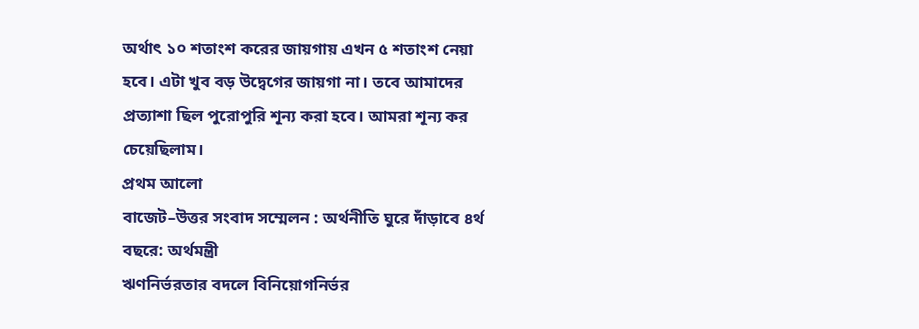অর্থাৎ ১০ শতাংশ করের জায়গায় এখন ৫ শতাংশ নেয়া হবে। এটা খুব বড় উদ্বেগের জায়গা না। তবে আমাদের প্রত্যাশা ছিল পুরোপুরি শূন্য করা হবে। আমরা শূন্য কর চেয়েছিলাম।
প্রথম আলো
বাজেট–উত্তর সংবাদ সম্মেলন : অর্থনীতি ঘুরে দাঁড়াবে ৪র্থ বছরে: অর্থমন্ত্রী
ঋণনির্ভরতার বদলে বিনিয়োগনির্ভর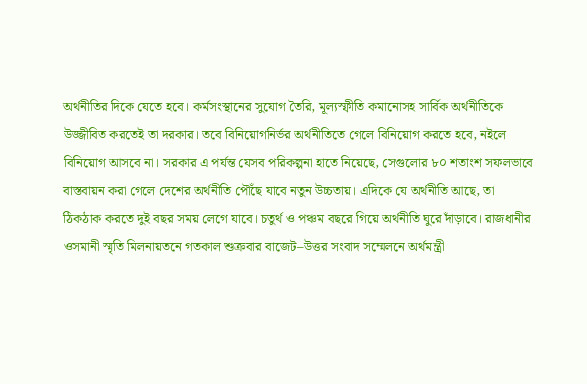অর্থনীতির দিকে যেতে হবে। কর্মসংস্থানের সুযোগ তৈরি, মূল্যস্ফীতি কমানোসহ সার্বিক অর্থনীতিকে উজ্জীবিত করতেই তা দরকার। তবে বিনিয়োগনির্ভর অর্থনীতিতে গেলে বিনিয়োগ করতে হবে, নইলে বিনিয়োগ আসবে না। সরকার এ পর্যন্ত যেসব পরিকল্পনা হাতে নিয়েছে, সেগুলোর ৮০ শতাংশ সফলভাবে বাস্তবায়ন করা গেলে দেশের অর্থনীতি পৌঁছে যাবে নতুন উচ্চতায়। এদিকে যে অর্থনীতি আছে, তা ঠিকঠাক করতে দুই বছর সময় লেগে যাবে। চতুর্থ ও পঞ্চম বছরে গিয়ে অর্থনীতি ঘুরে দাঁড়াবে। রাজধানীর ওসমানী স্মৃতি মিলনায়তনে গতকাল শুক্রবার বাজেট–উত্তর সংবাদ সম্মেলনে অর্থমন্ত্রী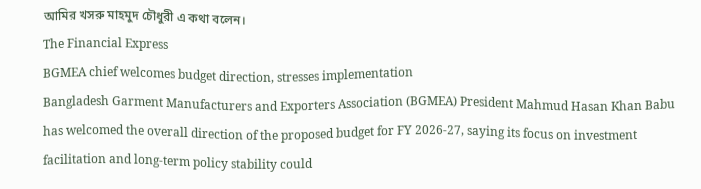আমির খসরু মাহমুদ চৌধুরী এ কথা বলেন।
The Financial Express
BGMEA chief welcomes budget direction, stresses implementation
Bangladesh Garment Manufacturers and Exporters Association (BGMEA) President Mahmud Hasan Khan Babu has welcomed the overall direction of the proposed budget for FY 2026-27, saying its focus on investment facilitation and long-term policy stability could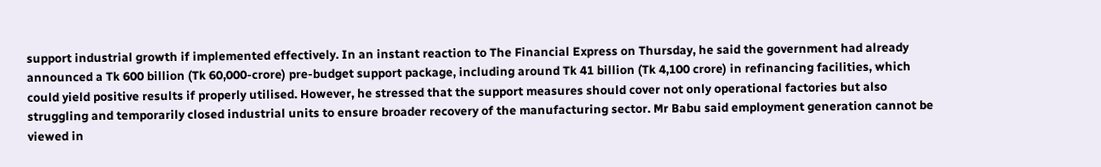support industrial growth if implemented effectively. In an instant reaction to The Financial Express on Thursday, he said the government had already announced a Tk 600 billion (Tk 60,000-crore) pre-budget support package, including around Tk 41 billion (Tk 4,100 crore) in refinancing facilities, which could yield positive results if properly utilised. However, he stressed that the support measures should cover not only operational factories but also struggling and temporarily closed industrial units to ensure broader recovery of the manufacturing sector. Mr Babu said employment generation cannot be viewed in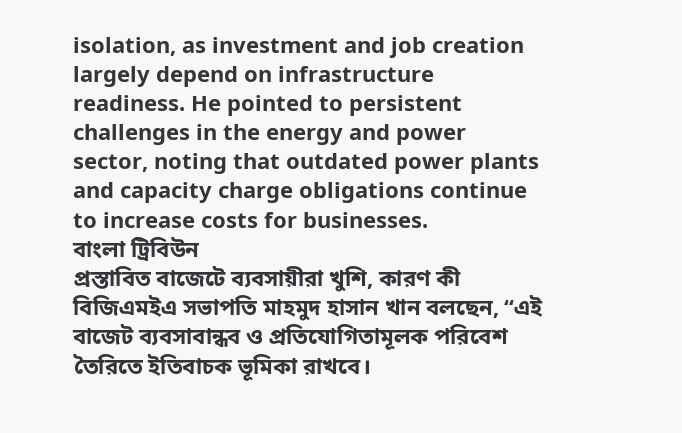isolation, as investment and job creation largely depend on infrastructure readiness. He pointed to persistent challenges in the energy and power sector, noting that outdated power plants and capacity charge obligations continue to increase costs for businesses.
বাংলা ট্রিবিউন
প্রস্তাবিত বাজেটে ব্যবসায়ীরা খুশি, কারণ কী
বিজিএমইএ সভাপতি মাহমুদ হাসান খান বলছেন, ‘‘এই বাজেট ব্যবসাবান্ধব ও প্রতিযোগিতামূলক পরিবেশ তৈরিতে ইতিবাচক ভূমিকা রাখবে।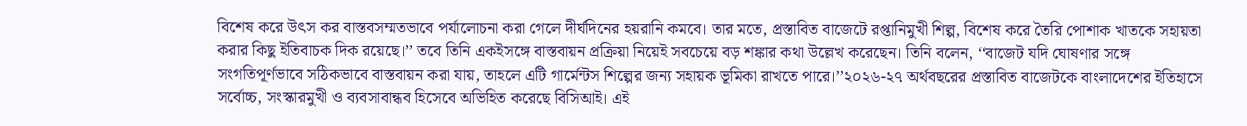বিশেষ করে উৎস কর বাস্তবসম্মতভাবে পর্যালোচনা করা গেলে দীর্ঘদিনের হয়রানি কমবে। তার মতে, প্রস্তাবিত বাজেটে রপ্তানিমুখী শিল্প, বিশেষ করে তৈরি পোশাক খাতকে সহায়তা করার কিছু ইতিবাচক দিক রয়েছে।’’ তবে তিনি একইসঙ্গে বাস্তবায়ন প্রক্রিয়া নিয়েই সবচেয়ে বড় শঙ্কার কথা উল্লেখ করেছেন। তিনি বলেন, ‘‘বাজেট যদি ঘোষণার সঙ্গে সংগতিপূর্ণভাবে সঠিকভাবে বাস্তবায়ন করা যায়, তাহলে এটি গার্মেন্টস শিল্পের জন্য সহায়ক ভূমিকা রাখতে পারে।’’২০২৬-২৭ অর্থবছরের প্রস্তাবিত বাজেটকে বাংলাদেশের ইতিহাসে সর্বোচ্চ, সংস্কারমুখী ও ব্যবসাবান্ধব হিসেবে অভিহিত করেছে বিসিআই। এই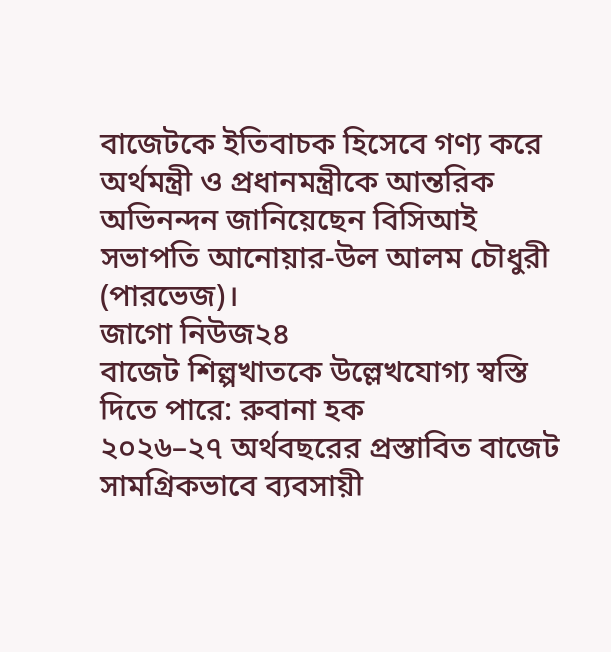বাজেটকে ইতিবাচক হিসেবে গণ্য করে অর্থমন্ত্রী ও প্রধানমন্ত্রীকে আন্তরিক অভিনন্দন জানিয়েছেন বিসিআই সভাপতি আনোয়ার-উল আলম চৌধুরী (পারভেজ)।
জাগো নিউজ২৪
বাজেট শিল্পখাতকে উল্লেখযোগ্য স্বস্তি দিতে পারে: রুবানা হক
২০২৬–২৭ অর্থবছরের প্রস্তাবিত বাজেট সামগ্রিকভাবে ব্যবসায়ী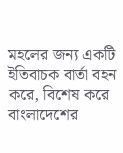মহলের জন্য একটি ইতিবাচক বার্তা বহন করে, বিশেষ করে বাংলাদেশের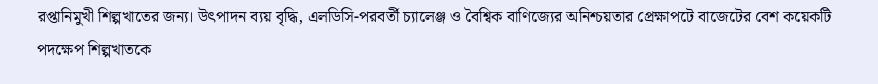রপ্তানিমুখী শিল্পখাতের জন্য। উৎপাদন ব্যয় বৃদ্ধি, এলডিসি-পরবর্তী চ্যালেঞ্জ ও বৈশ্বিক বাণিজ্যের অনিশ্চয়তার প্রেক্ষাপটে বাজেটের বেশ কয়েকটি পদক্ষেপ শিল্পখাতকে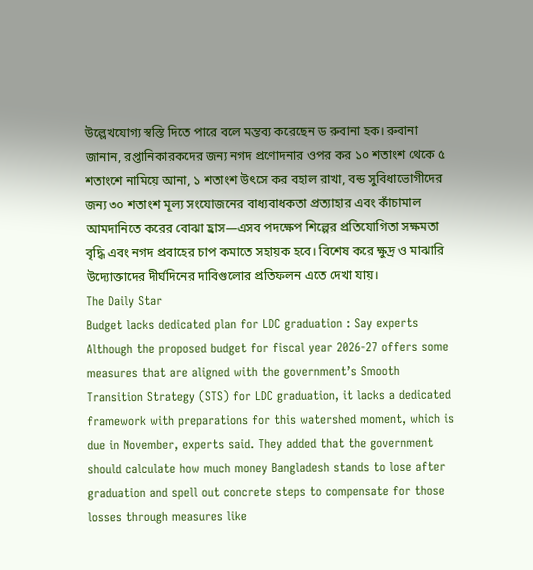উল্লেখযোগ্য স্বস্তি দিতে পারে বলে মন্তব্য করেছেন ড রুবানা হক। রুবানা জানান, রপ্তানিকারকদের জন্য নগদ প্রণোদনার ওপর কর ১০ শতাংশ থেকে ৫ শতাংশে নামিয়ে আনা, ১ শতাংশ উৎসে কর বহাল রাখা, বন্ড সুবিধাভোগীদের জন্য ৩০ শতাংশ মূল্য সংযোজনের বাধ্যবাধকতা প্রত্যাহার এবং কাঁচামাল আমদানিতে করের বোঝা হ্রাস—এসব পদক্ষেপ শিল্পের প্রতিযোগিতা সক্ষমতা বৃদ্ধি এবং নগদ প্রবাহের চাপ কমাতে সহায়ক হবে। বিশেষ করে ক্ষুদ্র ও মাঝারি উদ্যোক্তাদের দীর্ঘদিনের দাবিগুলোর প্রতিফলন এতে দেখা যায়।
The Daily Star
Budget lacks dedicated plan for LDC graduation : Say experts
Although the proposed budget for fiscal year 2026-27 offers some measures that are aligned with the government’s Smooth Transition Strategy (STS) for LDC graduation, it lacks a dedicated framework with preparations for this watershed moment, which is due in November, experts said. They added that the government should calculate how much money Bangladesh stands to lose after graduation and spell out concrete steps to compensate for those losses through measures like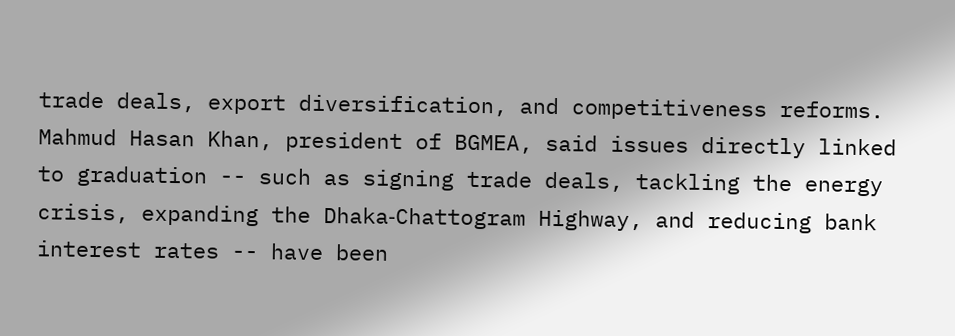trade deals, export diversification, and competitiveness reforms. Mahmud Hasan Khan, president of BGMEA, said issues directly linked to graduation -- such as signing trade deals, tackling the energy crisis, expanding the Dhaka‑Chattogram Highway, and reducing bank interest rates -- have been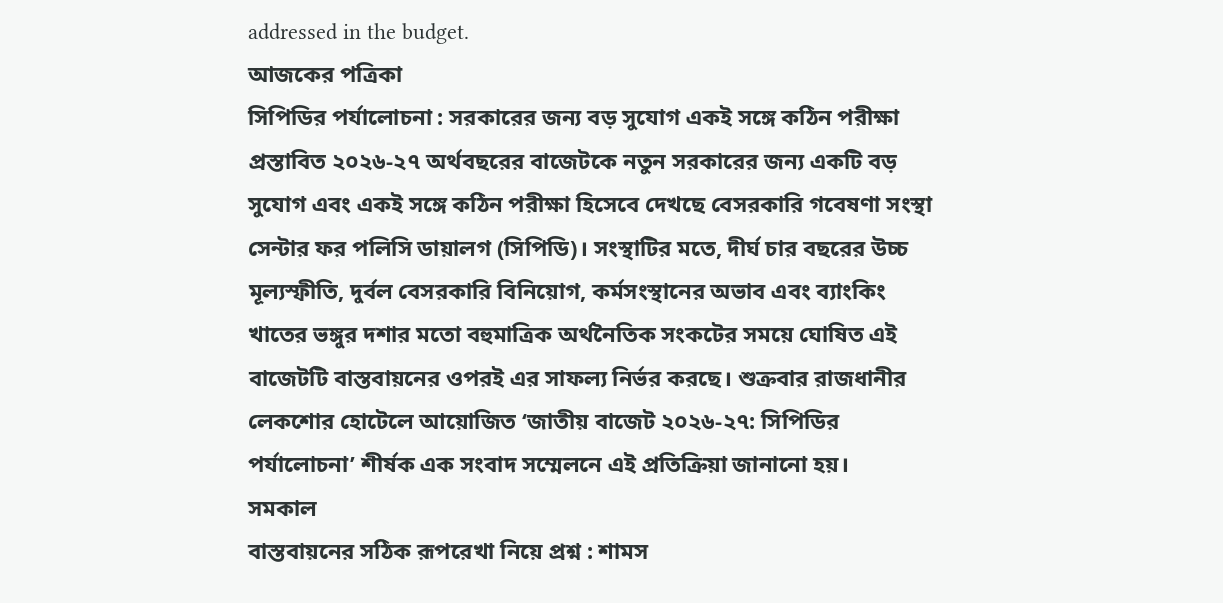addressed in the budget.
আজকের পত্রিকা
সিপিডির পর্যালোচনা : সরকারের জন্য বড় সুযোগ একই সঙ্গে কঠিন পরীক্ষা
প্রস্তাবিত ২০২৬-২৭ অর্থবছরের বাজেটকে নতুন সরকারের জন্য একটি বড় সুযোগ এবং একই সঙ্গে কঠিন পরীক্ষা হিসেবে দেখছে বেসরকারি গবেষণা সংস্থা সেন্টার ফর পলিসি ডায়ালগ (সিপিডি)। সংস্থাটির মতে, দীর্ঘ চার বছরের উচ্চ মূল্যস্ফীতি, দুর্বল বেসরকারি বিনিয়োগ, কর্মসংস্থানের অভাব এবং ব্যাংকিং খাতের ভঙ্গুর দশার মতো বহুমাত্রিক অর্থনৈতিক সংকটের সময়ে ঘোষিত এই বাজেটটি বাস্তবায়নের ওপরই এর সাফল্য নির্ভর করছে। শুক্রবার রাজধানীর লেকশোর হোটেলে আয়োজিত ‘জাতীয় বাজেট ২০২৬-২৭: সিপিডির পর্যালোচনা’ শীর্ষক এক সংবাদ সম্মেলনে এই প্রতিক্রিয়া জানানো হয়।
সমকাল
বাস্তবায়নের সঠিক রূপরেখা নিয়ে প্রশ্ন : শামস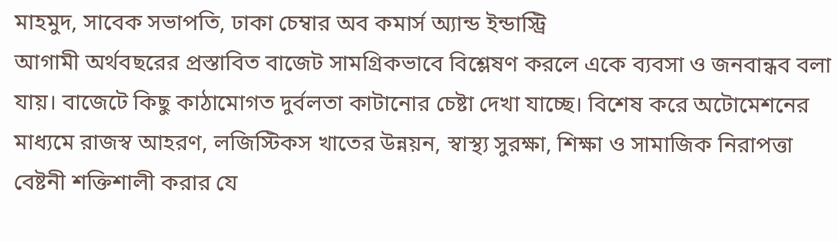মাহমুদ, সাবেক সভাপতি, ঢাকা চেম্বার অব কমার্স অ্যান্ড ইন্ডাস্ট্রি
আগামী অর্থবছরের প্রস্তাবিত বাজেট সামগ্রিকভাবে বিশ্লেষণ করলে একে ব্যবসা ও জনবান্ধব বলা যায়। বাজেটে কিছু কাঠামোগত দুর্বলতা কাটানোর চেষ্টা দেখা যাচ্ছে। বিশেষ করে অটোমেশনের মাধ্যমে রাজস্ব আহরণ, লজিস্টিকস খাতের উন্নয়ন, স্বাস্থ্য সুরক্ষা, শিক্ষা ও সামাজিক নিরাপত্তা বেষ্টনী শক্তিশালী করার যে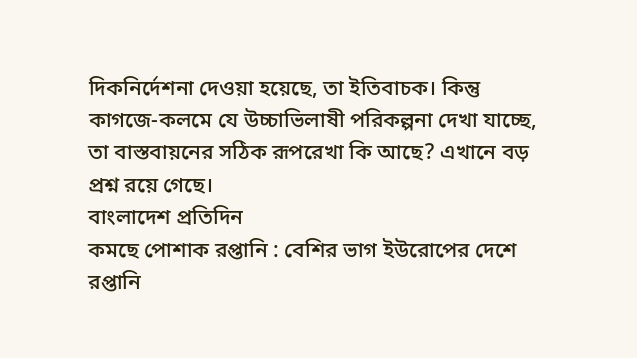দিকনির্দেশনা দেওয়া হয়েছে, তা ইতিবাচক। কিন্তু কাগজে-কলমে যে উচ্চাভিলাষী পরিকল্পনা দেখা যাচ্ছে, তা বাস্তবায়নের সঠিক রূপরেখা কি আছে? এখানে বড় প্রশ্ন রয়ে গেছে।
বাংলাদেশ প্রতিদিন
কমছে পোশাক রপ্তানি : বেশির ভাগ ইউরোপের দেশে রপ্তানি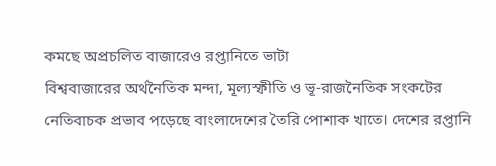কমছে অপ্রচলিত বাজারেও রপ্তানিতে ভাটা
বিশ্ববাজারের অর্থনৈতিক মন্দা, মূল্যস্ফীতি ও ভূ-রাজনৈতিক সংকটের নেতিবাচক প্রভাব পড়েছে বাংলাদেশের তৈরি পোশাক খাতে। দেশের রপ্তানি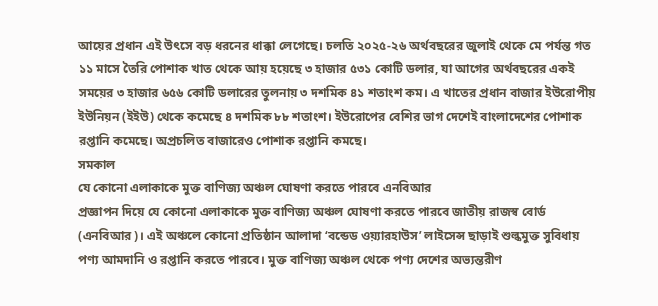আয়ের প্রধান এই উৎসে বড় ধরনের ধাক্কা লেগেছে। চলতি ২০২৫-২৬ অর্থবছরের জুলাই থেকে মে পর্যন্ত গত ১১ মাসে তৈরি পোশাক খাত থেকে আয় হয়েছে ৩ হাজার ৫৩১ কোটি ডলার, যা আগের অর্থবছরের একই সময়ের ৩ হাজার ৬৫৬ কোটি ডলারের তুলনায় ৩ দশমিক ৪১ শতাংশ কম। এ খাতের প্রধান বাজার ইউরোপীয় ইউনিয়ন (ইইউ) থেকে কমেছে ৪ দশমিক ৮৮ শতাংশ। ইউরোপের বেশির ভাগ দেশেই বাংলাদেশের পোশাক রপ্তানি কমেছে। অপ্রচলিত বাজারেও পোশাক রপ্তানি কমছে।
সমকাল
যে কোনো এলাকাকে মুক্ত বাণিজ্য অঞ্চল ঘোষণা করতে পারবে এনবিআর
প্রজ্ঞাপন দিয়ে যে কোনো এলাকাকে মুক্ত বাণিজ্য অঞ্চল ঘোষণা করতে পারবে জাতীয় রাজস্ব বোর্ড (এনবিআর)। এই অঞ্চলে কোনো প্রতিষ্ঠান আলাদা ‘বন্ডেড ওয়্যারহাউস’ লাইসেন্স ছাড়াই শুল্কমুক্ত সুবিধায় পণ্য আমদানি ও রপ্তানি করতে পারবে। মুক্ত বাণিজ্য অঞ্চল থেকে পণ্য দেশের অভ্যন্তরীণ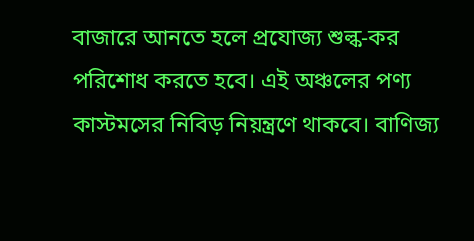বাজারে আনতে হলে প্রযোজ্য শুল্ক-কর পরিশোধ করতে হবে। এই অঞ্চলের পণ্য কাস্টমসের নিবিড় নিয়ন্ত্রণে থাকবে। বাণিজ্য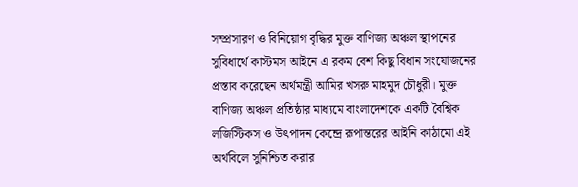সম্প্রসারণ ও বিনিয়োগ বৃদ্ধির মুক্ত বাণিজ্য অঞ্চল স্থাপনের সুবিধার্থে কাস্টমস আইনে এ রকম বেশ কিছু বিধান সংযোজনের প্রস্তাব করেছেন অর্থমন্ত্রী আমির খসরু মাহমুদ চৌধুরী। মুক্ত বাণিজ্য অঞ্চল প্রতিষ্ঠার মাধ্যমে বাংলাদেশকে একটি বৈশ্বিক লজিস্টিকস ও উৎপাদন কেন্দ্রে রূপান্তরের আইনি কাঠামো এই অর্থবিলে সুনিশ্চিত করার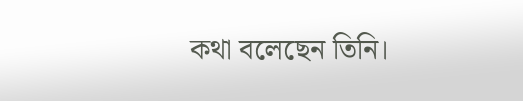কথা বলেছেন তিনি।